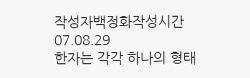작성자백정화작성시간07.08.29
한자는 각각 하나의 형태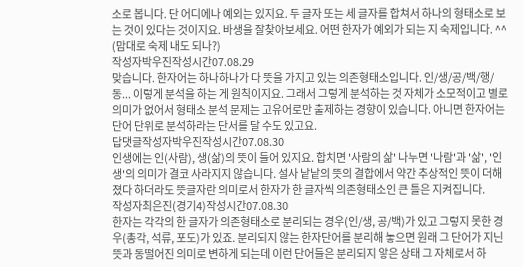소로 봅니다. 단 어디에나 예외는 있지요. 두 글자 또는 세 글자를 합쳐서 하나의 형태소로 보는 것이 있다는 것이지요. 바생을 잘찾아보세요. 어떤 한자가 예외가 되는 지 숙제입니다. ^^ (맘대로 숙제 내도 되나?)
작성자박우진작성시간07.08.29
맞습니다. 한자어는 하나하나가 다 뜻을 가지고 있는 의존형태소입니다. 인/생/공/백/행/동... 이렇게 분석을 하는 게 원칙이지요. 그래서 그렇게 분석하는 것 자체가 소모적이고 별로 의미가 없어서 형태소 분석 문제는 고유어로만 출제하는 경향이 있습니다. 아니면 한자어는 단어 단위로 분석하라는 단서를 달 수도 있고요.
답댓글작성자박우진작성시간07.08.30
인생에는 인(사람), 생(삶)의 뜻이 들어 있지요. 합치면 '사람의 삶' 나누면 '나람'과 '삶', '인생'의 의미가 결코 사라지지 않습니다. 설사 낱낱의 뜻의 결합에서 약간 추상적인 뜻이 더해졌다 하더라도 뜻글자란 의미로서 한자가 한 글자씩 의존형태소인 큰 틀은 지켜집니다.
작성자최은진(경기4)작성시간07.08.30
한자는 각각의 한 글자가 의존형태소로 분리되는 경우(인/생, 공/백)가 있고 그렇지 못한 경우(총각, 석류, 포도)가 있죠. 분리되지 않는 한자단어를 분리해 놓으면 원래 그 단어가 지닌 뜻과 동떨어진 의미로 변하게 되는데 이런 단어들은 분리되지 앟은 상태 그 자체로서 하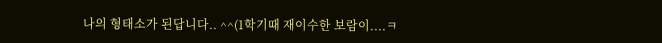나의 형태소가 된답니다.. ^^(1학기때 재이수한 보람이....ㅋ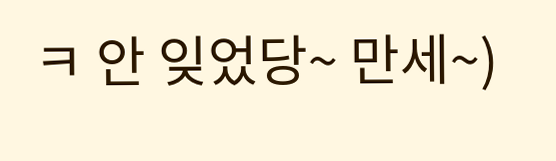ㅋ 안 잊었당~ 만세~)